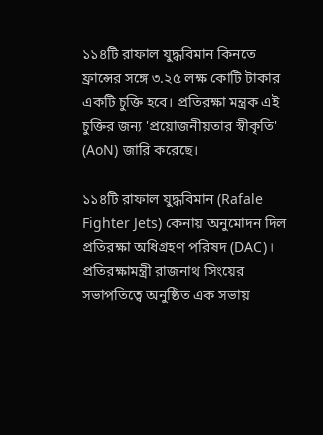১১৪টি রাফাল যুদ্ধবিমান কিনতে ফ্রান্সের সঙ্গে ৩.২৫ লক্ষ কোটি টাকার একটি চুক্তি হবে। প্রতিরক্ষা মন্ত্রক এই চুক্তির জন্য 'প্রয়োজনীয়তার স্বীকৃতি' (AoN) জারি করেছে।

১১৪টি রাফাল যুদ্ধবিমান (Rafale Fighter Jets) কেনায় অনুমোদন দিল প্রতিরক্ষা অধিগ্রহণ পরিষদ (DAC)। প্রতিরক্ষামন্ত্রী রাজনাথ সিংয়ের সভাপতিত্বে অনুষ্ঠিত এক সভায়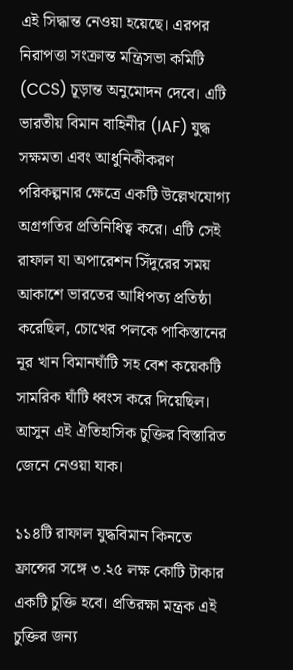এই সিদ্ধান্ত নেওয়া হয়েছে। এরপর নিরাপত্তা সংক্রান্ত মন্ত্রিসভা কমিটি (CCS) চূড়ান্ত অনুমোদন দেবে। এটি ভারতীয় বিমান বাহিনীর (IAF) যুদ্ধ সক্ষমতা এবং আধুনিকীকরণ পরিকল্পনার ক্ষেত্রে একটি উল্লেখযোগ্য অগ্রগতির প্রতিনিধিত্ব করে। এটি সেই রাফাল যা অপারেশন সিঁদুরের সময় আকাশে ভারতের আধিপত্য প্রতিষ্ঠা করেছিল, চোখের পলকে পাকিস্তানের নূর খান বিমানঘাঁটি সহ বেশ কয়েকটি সামরিক ঘাঁটি ধ্বংস করে দিয়েছিল। আসুন এই ঐতিহাসিক চুক্তির বিস্তারিত জেনে নেওয়া যাক।

১১৪টি রাফাল যুদ্ধবিমান কিনতে ফ্রান্সের সঙ্গে ৩.২৫ লক্ষ কোটি টাকার একটি চুক্তি হবে। প্রতিরক্ষা মন্ত্রক এই চুক্তির জন্য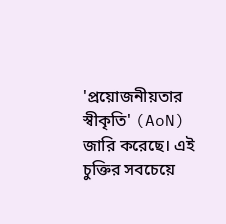'প্রয়োজনীয়তার স্বীকৃতি' (AoN) জারি করেছে। এই চুক্তির সবচেয়ে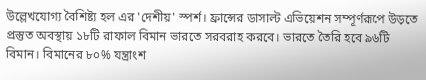উল্লেখযোগ্য বৈশিষ্ট্য হল এর 'দেশীয়' স্পর্শ। ফ্রান্সের ডাসাল্ট এভিয়েশন সম্পূর্ণরূপে উড়তে প্রস্তুত অবস্থায় ১৮টি রাফাল বিমান ভারতে সরবরাহ করবে। ভারতে তৈরি হবে ৯৬টি বিমান। বিমানের ৮০% যন্ত্রাংশ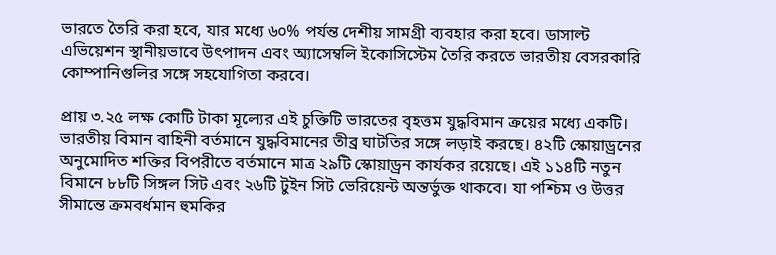ভারতে তৈরি করা হবে, যার মধ্যে ৬০% পর্যন্ত দেশীয় সামগ্রী ব্যবহার করা হবে। ডাসাল্ট এভিয়েশন স্থানীয়ভাবে উৎপাদন এবং অ্যাসেম্বলি ইকোসিস্টেম তৈরি করতে ভারতীয় বেসরকারি কোম্পানিগুলির সঙ্গে সহযোগিতা করবে।

প্রায় ৩.২৫ লক্ষ কোটি টাকা মূল্যের এই চুক্তিটি ভারতের বৃহত্তম যুদ্ধবিমান ক্রয়ের মধ্যে একটি। ভারতীয় বিমান বাহিনী বর্তমানে যুদ্ধবিমানের তীব্র ঘাটতির সঙ্গে লড়াই করছে। ৪২টি স্কোয়াড্রনের অনুমোদিত শক্তির বিপরীতে বর্তমানে মাত্র ২৯টি স্কোয়াড্রন কার্যকর রয়েছে। এই ১১৪টি নতুন বিমানে ৮৮টি সিঙ্গল সিট এবং ২৬টি টুইন সিট ভেরিয়েন্ট অন্তর্ভুক্ত থাকবে। যা পশ্চিম ও উত্তর সীমান্তে ক্রমবর্ধমান হুমকির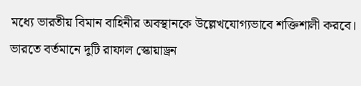মধ্যে ভারতীয় বিমান বাহিনীর অবস্থানকে উল্লেখযোগ্যভাবে শক্তিশালী করবে। ভারতে বর্তমানে দুটি রাফাল স্কোয়াড্রন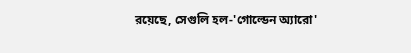রয়েছে, সেগুলি হল-'গোল্ডেন অ্যারো'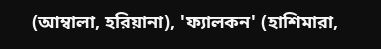(আম্বালা, হরিয়ানা), 'ফ্যালকন' (হাশিমারা,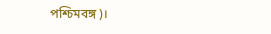পশ্চিমবঙ্গ)।